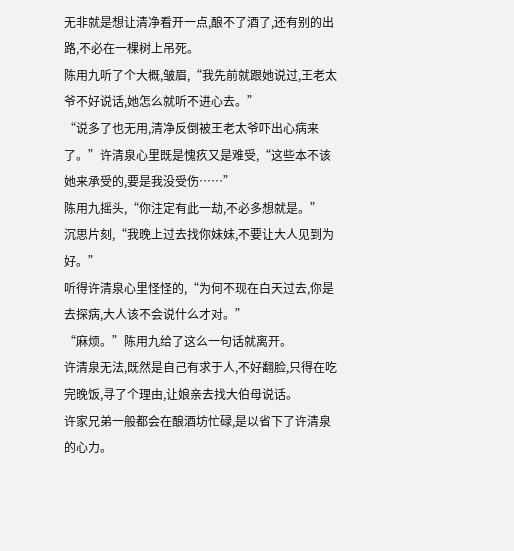无非就是想让清净看开一点,酿不了酒了,还有别的出路,不必在一棵树上吊死。
陈用九听了个大概,皱眉,“我先前就跟她说过,王老太爷不好说话,她怎么就听不进心去。”
“说多了也无用,清净反倒被王老太爷吓出心病来了。”许清泉心里既是愧疚又是难受,“这些本不该她来承受的,要是我没受伤……”
陈用九摇头,“你注定有此一劫,不必多想就是。”
沉思片刻,“我晚上过去找你妹妹,不要让大人见到为好。”
听得许清泉心里怪怪的,“为何不现在白天过去,你是去探病,大人该不会说什么才对。”
“麻烦。”陈用九给了这么一句话就离开。
许清泉无法,既然是自己有求于人,不好翻脸,只得在吃完晚饭,寻了个理由,让娘亲去找大伯母说话。
许家兄弟一般都会在酿酒坊忙碌,是以省下了许清泉的心力。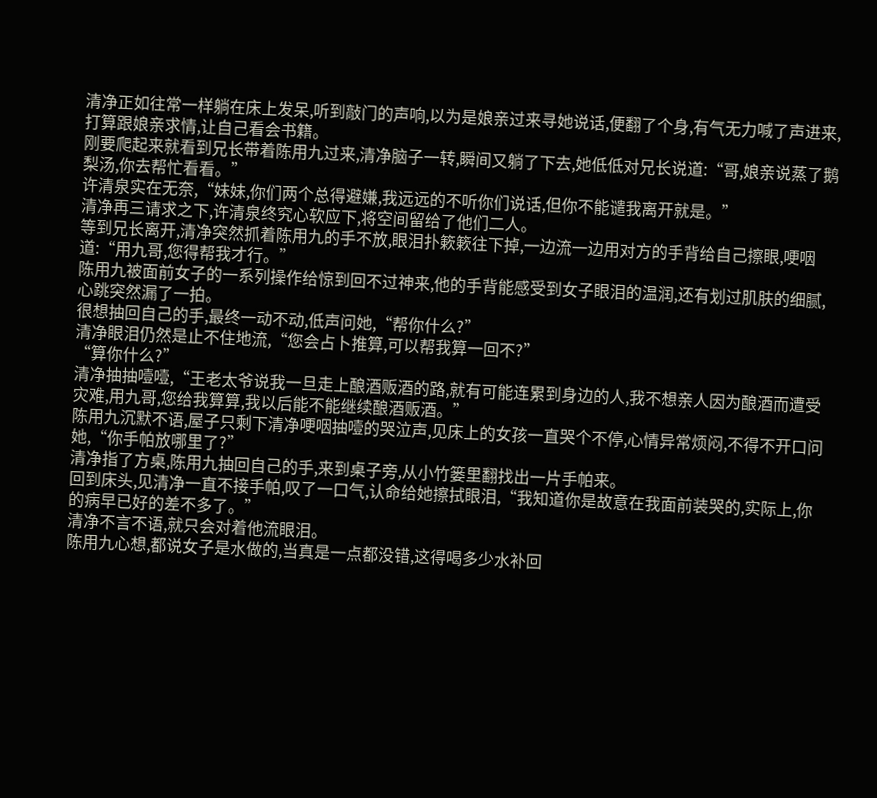清净正如往常一样躺在床上发呆,听到敲门的声响,以为是娘亲过来寻她说话,便翻了个身,有气无力喊了声进来,打算跟娘亲求情,让自己看会书籍。
刚要爬起来就看到兄长带着陈用九过来,清净脑子一转,瞬间又躺了下去,她低低对兄长说道:“哥,娘亲说蒸了鹅梨汤,你去帮忙看看。”
许清泉实在无奈,“妹妹,你们两个总得避嫌,我远远的不听你们说话,但你不能谴我离开就是。”
清净再三请求之下,许清泉终究心软应下,将空间留给了他们二人。
等到兄长离开,清净突然抓着陈用九的手不放,眼泪扑簌簌往下掉,一边流一边用对方的手背给自己擦眼,哽咽道:“用九哥,您得帮我才行。”
陈用九被面前女子的一系列操作给惊到回不过神来,他的手背能感受到女子眼泪的温润,还有划过肌肤的细腻,心跳突然漏了一拍。
很想抽回自己的手,最终一动不动,低声问她,“帮你什么?”
清净眼泪仍然是止不住地流,“您会占卜推算,可以帮我算一回不?”
“算你什么?”
清净抽抽噎噎,“王老太爷说我一旦走上酿酒贩酒的路,就有可能连累到身边的人,我不想亲人因为酿酒而遭受灾难,用九哥,您给我算算,我以后能不能继续酿酒贩酒。”
陈用九沉默不语,屋子只剩下清净哽咽抽噎的哭泣声,见床上的女孩一直哭个不停,心情异常烦闷,不得不开口问她,“你手帕放哪里了?”
清净指了方桌,陈用九抽回自己的手,来到桌子旁,从小竹篓里翻找出一片手帕来。
回到床头,见清净一直不接手帕,叹了一口气,认命给她擦拭眼泪,“我知道你是故意在我面前装哭的,实际上,你的病早已好的差不多了。”
清净不言不语,就只会对着他流眼泪。
陈用九心想,都说女子是水做的,当真是一点都没错,这得喝多少水补回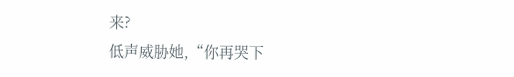来?
低声威胁她,“你再哭下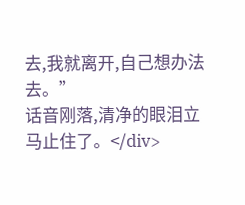去,我就离开,自己想办法去。”
话音刚落,清净的眼泪立马止住了。</div>